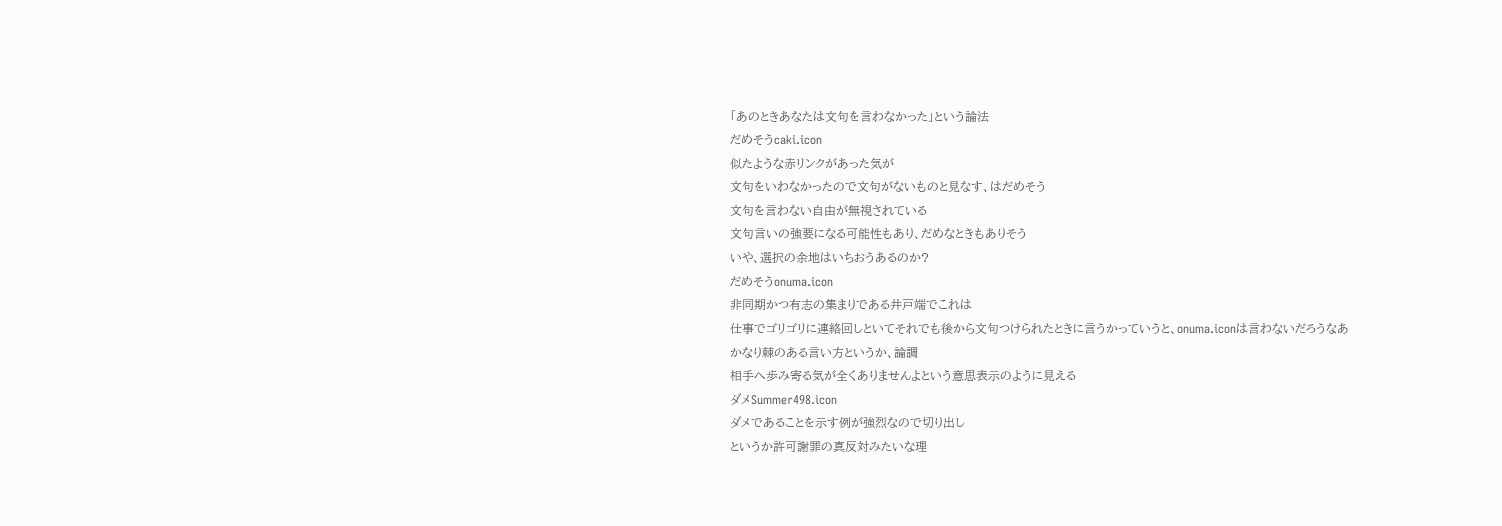「あのときあなたは文句を言わなかった」という論法
だめそうcaki.icon
似たような赤リンクがあった気が
文句をいわなかったので文句がないものと見なす、はだめそう
文句を言わない自由が無視されている
文句言いの強要になる可能性もあり、だめなときもありそう
いや、選択の余地はいちおうあるのか?
だめそうonuma.icon
非同期かつ有志の集まりである井戸端でこれは
仕事でゴリゴリに連絡回しといてそれでも後から文句つけられたときに言うかっていうと、onuma.iconは言わないだろうなあ
かなり棘のある言い方というか、論調
相手へ歩み寄る気が全くありませんよという意思表示のように見える
ダメSummer498.icon
ダメであることを示す例が強烈なので切り出し
というか許可謝罪の真反対みたいな理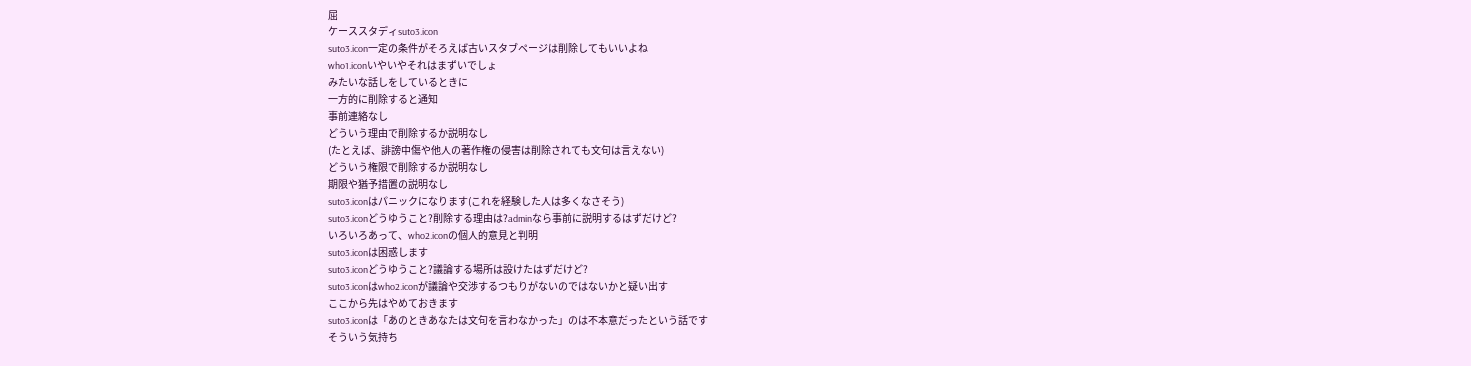屈
ケーススタディsuto3.icon
suto3.icon一定の条件がそろえば古いスタブページは削除してもいいよね
who1.iconいやいやそれはまずいでしょ
みたいな話しをしているときに
一方的に削除すると通知
事前連絡なし
どういう理由で削除するか説明なし
(たとえば、誹謗中傷や他人の著作権の侵害は削除されても文句は言えない)
どういう権限で削除するか説明なし
期限や猶予措置の説明なし
suto3.iconはパニックになります(これを経験した人は多くなさそう)
suto3.iconどうゆうこと?削除する理由は?adminなら事前に説明するはずだけど?
いろいろあって、who2.iconの個人的意見と判明
suto3.iconは困惑します
suto3.iconどうゆうこと?議論する場所は設けたはずだけど?
suto3.iconはwho2.iconが議論や交渉するつもりがないのではないかと疑い出す
ここから先はやめておきます
suto3.iconは「あのときあなたは文句を言わなかった」のは不本意だったという話です
そういう気持ち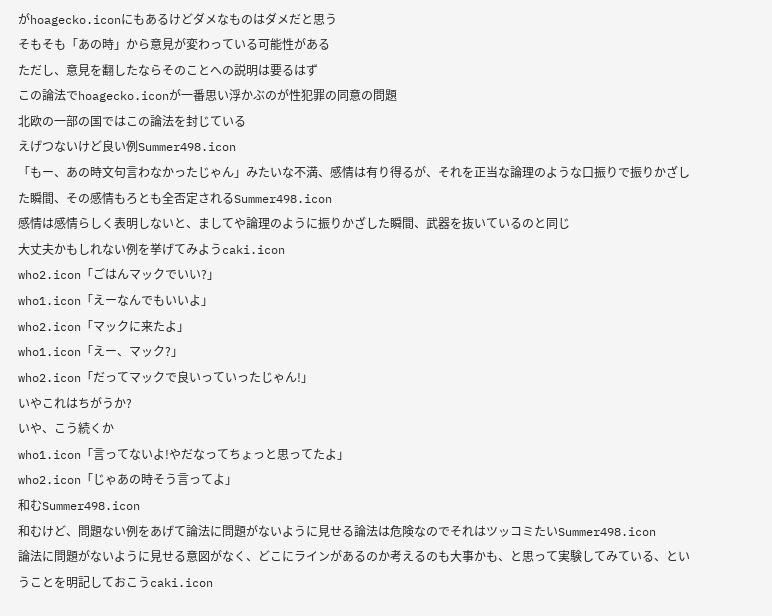がhoagecko.iconにもあるけどダメなものはダメだと思う
そもそも「あの時」から意見が変わっている可能性がある
ただし、意見を翻したならそのことへの説明は要るはず
この論法でhoagecko.iconが一番思い浮かぶのが性犯罪の同意の問題
北欧の一部の国ではこの論法を封じている
えげつないけど良い例Summer498.icon
「もー、あの時文句言わなかったじゃん」みたいな不満、感情は有り得るが、それを正当な論理のような口振りで振りかざした瞬間、その感情もろとも全否定されるSummer498.icon
感情は感情らしく表明しないと、ましてや論理のように振りかざした瞬間、武器を抜いているのと同じ
大丈夫かもしれない例を挙げてみようcaki.icon
who2.icon「ごはんマックでいい?」
who1.icon「えーなんでもいいよ」
who2.icon「マックに来たよ」
who1.icon「えー、マック?」
who2.icon「だってマックで良いっていったじゃん!」
いやこれはちがうか?
いや、こう続くか
who1.icon「言ってないよ!やだなってちょっと思ってたよ」
who2.icon「じゃあの時そう言ってよ」
和むSummer498.icon
和むけど、問題ない例をあげて論法に問題がないように見せる論法は危険なのでそれはツッコミたいSummer498.icon
論法に問題がないように見せる意図がなく、どこにラインがあるのか考えるのも大事かも、と思って実験してみている、ということを明記しておこうcaki.icon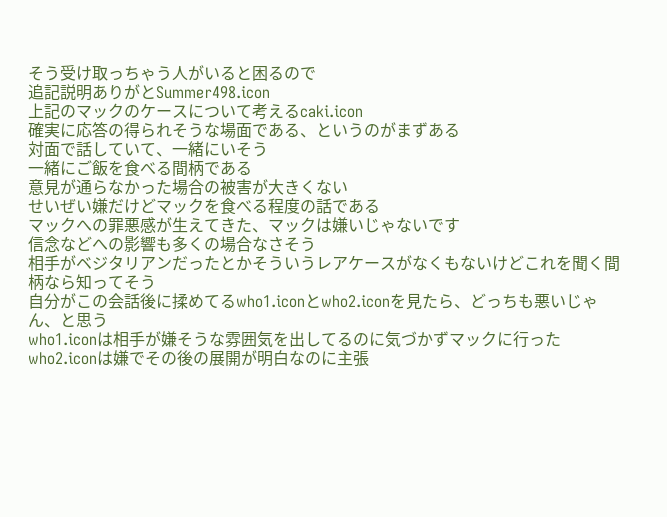そう受け取っちゃう人がいると困るので
追記説明ありがとSummer498.icon
上記のマックのケースについて考えるcaki.icon
確実に応答の得られそうな場面である、というのがまずある
対面で話していて、一緒にいそう
一緒にご飯を食べる間柄である
意見が通らなかった場合の被害が大きくない
せいぜい嫌だけどマックを食べる程度の話である
マックへの罪悪感が生えてきた、マックは嫌いじゃないです
信念などへの影響も多くの場合なさそう
相手がベジタリアンだったとかそういうレアケースがなくもないけどこれを聞く間柄なら知ってそう
自分がこの会話後に揉めてるwho1.iconとwho2.iconを見たら、どっちも悪いじゃん、と思う
who1.iconは相手が嫌そうな雰囲気を出してるのに気づかずマックに行った
who2.iconは嫌でその後の展開が明白なのに主張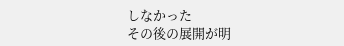しなかった
その後の展開が明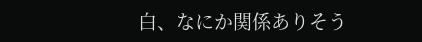白、なにか関係ありそう